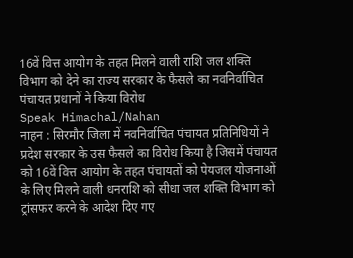16वें वित्त आयोग के तहत मिलने वाली राशि जल शक्ति विभाग को देने का राज्य सरकार के फैसले का नवनिर्वाचित पंचायत प्रधानों ने किया विरोध
Speak Himachal/Nahan
नाहन : सिरमौर जिला में नवनिर्वाचित पंचायत प्रतिनिधियों ने प्रदेश सरकार के उस फैसले का विरोध किया है जिसमें पंचायत को 16वें वित्त आयोग के तहत पंचायतों को पेयजल योजनाओं के लिए मिलने वाली धनराशि को सीधा जल शक्ति विभाग को ट्रांसफर करने के आदेश दिए गए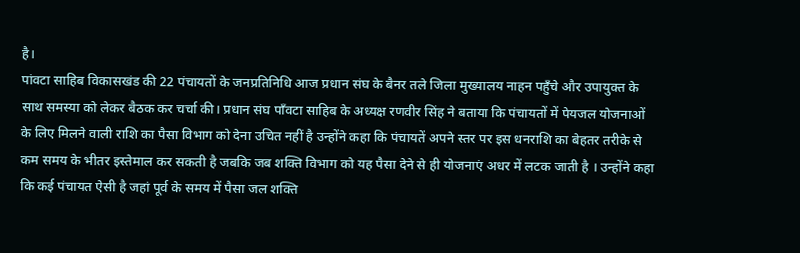है।
पांवटा साहिब विकासखंड की 22 पंचायतों के जनप्रतिनिधि आज प्रधान संघ के बैनर तले जिला मुख्यालय नाहन पहुँचे और उपायुक्त के साथ समस्या को लेकर बैठक कर चर्चा की। प्रधान संघ पाँवटा साहिब के अध्यक्ष रणवीर सिंह ने बताया कि पंचायतों में पेयजल योजनाओं के लिए मिलने वाली राशि का पैसा विभाग को देना उचित नहीं है उन्होंने कहा कि पंचायतें अपने स्तर पर इस धनराशि का बेहतर तरीके से कम समय के भीतर इस्तेमाल कर सकती है जबकि जब शक्ति विभाग को यह पैसा देने से ही योजनाएं अधर में लटक जाती है । उन्होंने कहा कि कई पंचायत ऐसी है जहां पूर्व के समय में पैसा जल शक्ति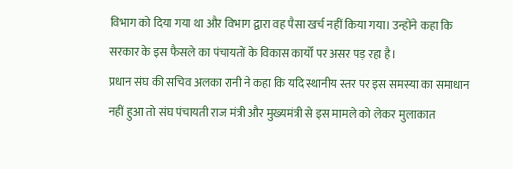विभाग को दिया गया था और विभाग द्वारा वह पैसा खर्च नहीं किया गया। उन्होंने कहा कि सरकार के इस फैसले का पंचायतों के विकास कार्यों पर असर पड़ रहा है।
प्रधान संघ की सचिव अलका रानी ने कहा कि यदि स्थानीय स्तर पर इस समस्या का समाधान नहीं हुआ तो संघ पंचायती राज मंत्री और मुख्यमंत्री से इस मामले को लेकर मुलाकात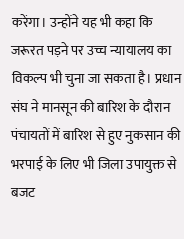करेंगा। उन्होंने यह भी कहा कि जरूरत पड़ने पर उच्च न्यायालय का विकल्प भी चुना जा सकता है। प्रधान संघ ने मानसून की बारिश के दौरान पंचायतों में बारिश से हुए नुकसान की भरपाई के लिए भी जिला उपायुक्त से बजट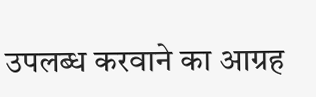उपलब्ध करवाने का आग्रह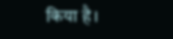किया है।